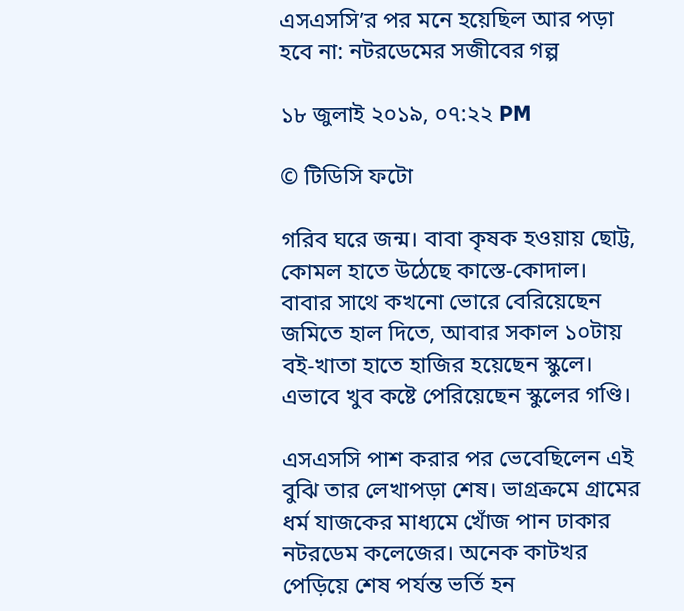এসএসসি’র পর মনে হয়েছিল আর পড়া হবে না: নটরডেমের সজীবের গল্প

১৮ জুলাই ২০১৯, ০৭:২২ PM

© টিডিসি ফটো

গরিব ঘরে জন্ম। বাবা কৃষক হওয়ায় ছোট্ট, কোমল হাতে উঠেছে কাস্তে-কোদাল। বাবার সাথে কখনো ভোরে বেরিয়েছেন জমিতে হাল দিতে, আবার সকাল ১০টায় বই-খাতা হাতে হাজির হয়েছেন স্কুলে। এভাবে খুব কষ্টে পেরিয়েছেন স্কুলের গণ্ডি।

এসএসসি পাশ করার পর ভেবেছিলেন এই বুঝি তার লেখাপড়া শেষ। ভাগ্রক্রমে গ্রামের ধর্ম যাজকের মাধ্যমে খোঁজ পান ঢাকার নটরডেম কলেজের। অনেক কাটখর পেড়িয়ে শেষ পর্যন্ত ভর্তি হন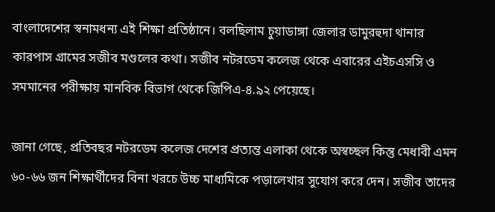বাংলাদেশের স্বনামধন্য এই শিক্ষা প্রতিষ্ঠানে। বলছিলাম চুয়াডাঙ্গা জেলার ডামুরহুদা থানার কারপাস গ্রামের সজীব মণ্ডলের কথা। সজীব নটরডেম কলেজ থেকে এবারের এইচএসসি ও সমমানের পরীক্ষায় মানবিক বিভাগ থেকে জিপিএ-৪.৯২ পেয়েছে।

জানা গেছে, প্রতিবছর নটরডেম কলেজ দেশের প্রত্যন্ত এলাকা থেকে অস্বচ্ছল কিন্তু মেধাবী এমন ৬০-৬৬ জন শিক্ষার্থীদের বিনা খরচে উচ্চ মাধ্যমিকে পড়ালেখার সুযোগ করে দেন। সজীব তাদের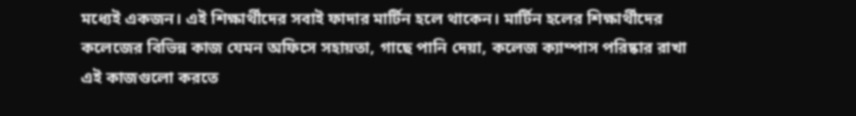মধ্যেই একজন। এই শিক্ষার্থীদের সবাই ফাদার মার্টিন হলে থাকেন। মার্টিন হলের শিক্ষার্থীদের কলেজের বিভিন্ন কাজ যেমন অফিসে সহায়তা, গাছে পানি দেয়া, কলেজ ক্যাম্পাস পরিষ্কার রাখা এই কাজগুলো করতে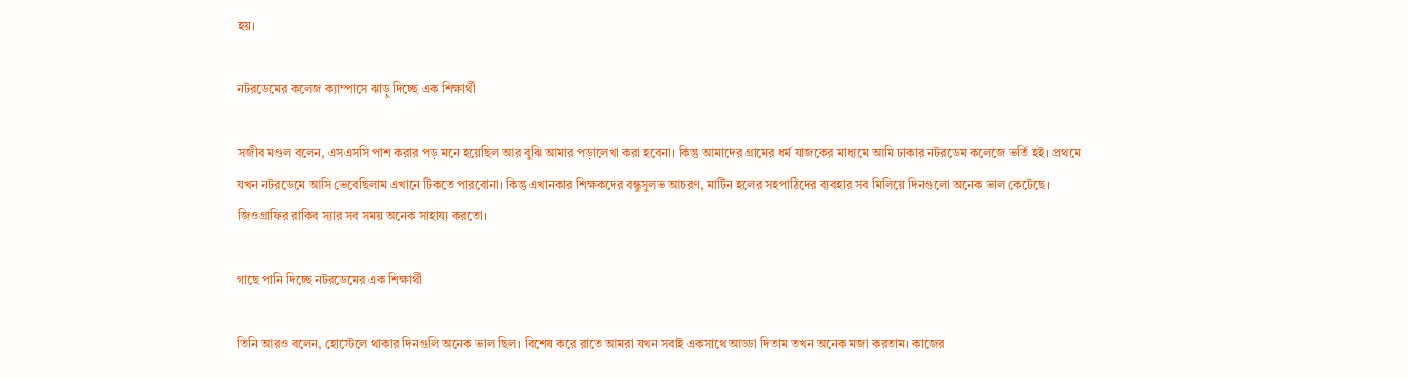হয়।

নটরডেমের কলেজ ক্যাম্পাসে ঝাড়ু দিচ্ছে এক শিক্ষার্থী

সজীব মণ্ডল বলেন, এসএসসি পাশ করার পড় মনে হয়েছিল আর বুঝি আমার পড়ালেখা করা হবেনা। কিন্তু আমাদের গ্রামের ধর্ম যাজকের মাধ্যমে আমি ঢাকার নটরডেম কলেজে ভর্তি হই। প্রথমে যখন নটরডেমে আসি ভেবেছিলাম এখানে টিকতে পারবোনা। কিন্তু এখানকার শিক্ষকদের বন্ধুসুলভ আচরণ, মার্টিন হলের সহপাঠিদের ব্যবহার সব মিলিয়ে দিনগুলো অনেক ভাল কেটেছে। জিওগ্রাফির রাকিব স্যার সব সময় অনেক সাহায্য করতো।

গাছে পানি দিচ্ছে নটরডেমের এক শিক্ষার্থী

তিনি আরও বলেন, হোস্টেলে থাকার দিনগুলি অনেক ভাল ছিল। বিশেষ করে রাতে আমরা যখন সবাই একসাথে আড্ডা দিতাম তখন অনেক মজা করতাম। কাজের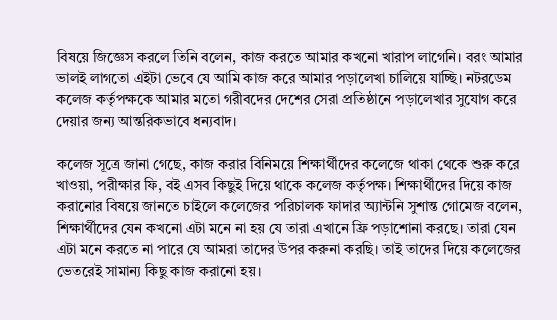বিষয়ে জিজ্ঞেস করলে তিনি বলেন, কাজ করতে আমার কখনো খারাপ লাগেনি। বরং আমার ভালই লাগতো এইটা ভেবে যে আমি কাজ করে আমার পড়ালেখা চালিয়ে যাচ্ছি। নটরডেম কলেজ কর্তৃপক্ষকে আমার মতো গরীবদের দেশের সেরা প্রতিষ্ঠানে পড়ালেখার সুযোগ করে দেয়ার জন্য আন্তরিকভাবে ধন্যবাদ।

কলেজ সূত্রে জানা গেছে, কাজ করার বিনিময়ে শিক্ষার্থীদের কলেজে থাকা থেকে শুরু করে খাওয়া, পরীক্ষার ফি, বই এসব কিছুই দিয়ে থাকে কলেজ কর্তৃপক্ষ। শিক্ষার্থীদের দিয়ে কাজ করানোর বিষয়ে জানতে চাইলে কলেজের পরিচালক ফাদার অ্যান্টনি সুশান্ত গোমেজ বলেন, শিক্ষার্থীদের যেন কখনো এটা মনে না হয় যে তারা এখানে ফ্রি পড়াশোনা করছে। তারা যেন এটা মনে করতে না পারে যে আমরা তাদের উপর করুনা করছি। তাই তাদের দিয়ে কলেজের ভেতরেই সামান্য কিছু কাজ করানো হয়।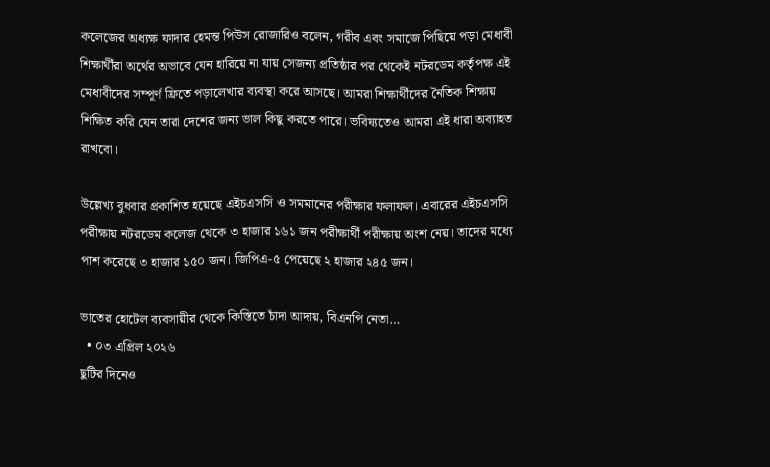কলেজের অধ্যক্ষ ফাদার হেমন্ত পিউস রোজারিও বলেন, গরীব এবং সমাজে পিছিয়ে পড়া মেধাবী শিক্ষার্থীরা অর্থের অভাবে যেন হারিয়ে না যায় সেজন্য প্রতিষ্ঠার পর থেকেই নটরডেম কর্তৃপক্ষ এই মেধাবীদের সম্পূর্ণ ফ্রিতে পড়ালেখার ব্যবস্থা করে আসছে। আমরা শিক্ষার্থীদের নৈতিক শিক্ষায় শিক্ষিত করি যেন তারা দেশের জন্য ভাল কিছু করতে পারে। ভবিষ্যতেও আমরা এই ধারা অব্যাহত রাখবো।

উল্লেখ্য বুধবার প্রকাশিত হয়েছে এইচএসসি ও সমমানের পরীক্ষার ফলাফল। এবারের এইচএসসি পরীক্ষায় নটরডেম কলেজ থেকে ৩ হাজার ১৬১ জন পরীক্ষার্থী পরীক্ষায় অংশ নেয়। তাদের মধ্যে পাশ করেছে ৩ হাজার ১৫০ জন। জিপিএ-৫ পেয়েছে ২ হাজার ২৪৫ জন।

ভাতের হোটেল ব্যবসায়ীর থেকে কিস্তিতে চাঁদা আদায়, বিএনপি নেতা…
  • ০৩ এপ্রিল ২০২৬
ছুটির দিনেও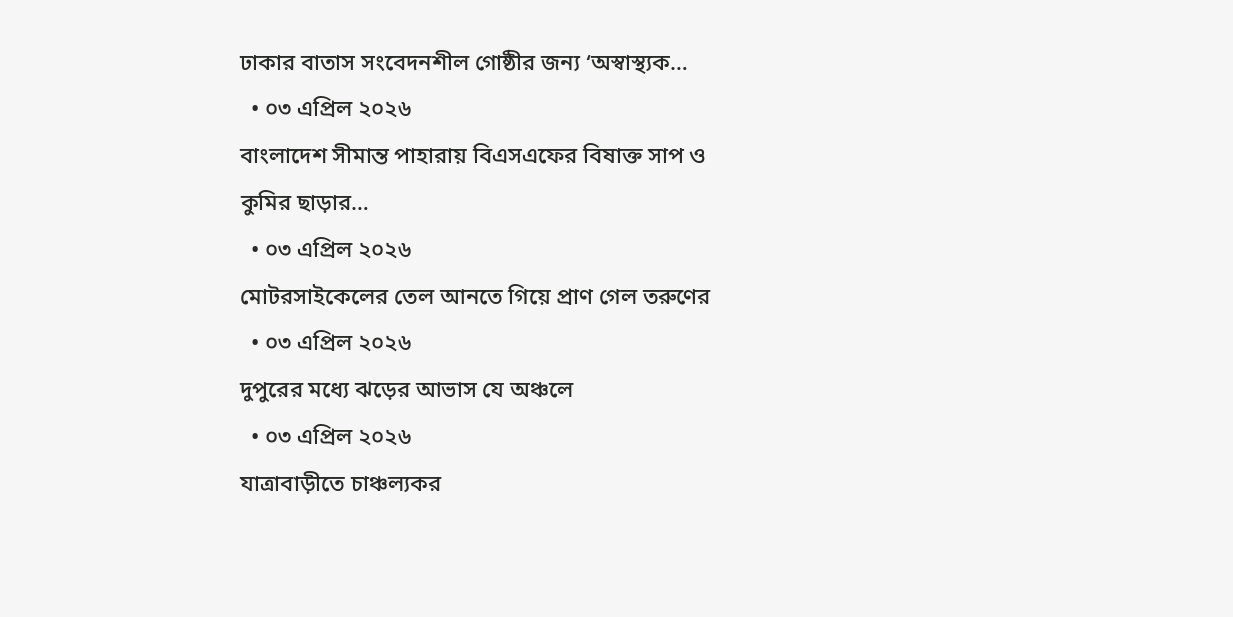ঢাকার বাতাস সংবেদনশীল গোষ্ঠীর জন্য ‘অস্বাস্থ্যক…
  • ০৩ এপ্রিল ২০২৬
বাংলাদেশ সীমান্ত পাহারায় বিএসএফের বিষাক্ত সাপ ও কুমির ছাড়ার…
  • ০৩ এপ্রিল ২০২৬
মোটরসাইকেলের তেল আনতে গিয়ে প্রাণ গেল তরুণের
  • ০৩ এপ্রিল ২০২৬
দুপুরের মধ্যে ঝড়ের আভাস যে অঞ্চলে
  • ০৩ এপ্রিল ২০২৬
যাত্রাবাড়ীতে চাঞ্চল্যকর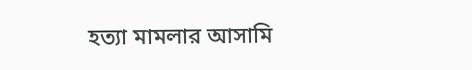হত্যা মামলার আসামি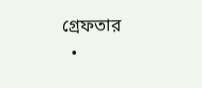গ্রেফতার
  •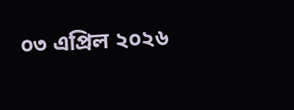০৩ এপ্রিল ২০২৬